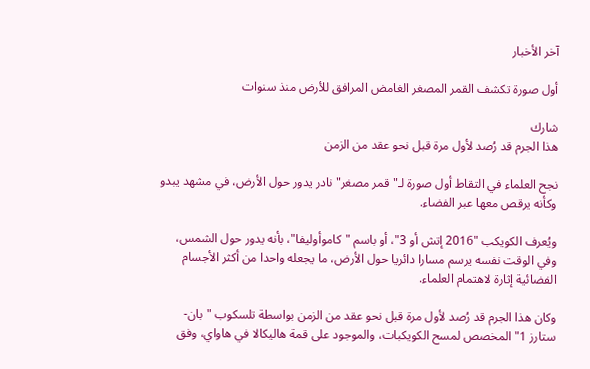آخر الأخبار

أول صورة تكشف القمر المصغر الغامض المرافق للأرض منذ سنوات

شارك
هذا الجرم قد رُصد لأول مرة قبل نحو عقد من الزمن

نجح العلماء في التقاط أول صورة لـ"قمر مصغر" نادر يدور حول الأرض، في مشهد يبدو وكأنه يرقص معها عبر الفضاء.

ويُعرف الكويكب "2016 إتش أو 3"، أو باسم "كاموأوليفا"، بأنه يدور حول الشمس، وفي الوقت نفسه يرسم مسارا دائريا حول الأرض، ما يجعله واحدا من أكثر الأجسام الفضائية إثارة لاهتمام العلماء.

وكان هذا الجرم قد رُصد لأول مرة قبل نحو عقد من الزمن بواسطة تلسكوب "بان-ستارز 1" المخصص لمسح الكويكبات، والموجود على قمة هاليكالا في هاواي، وفق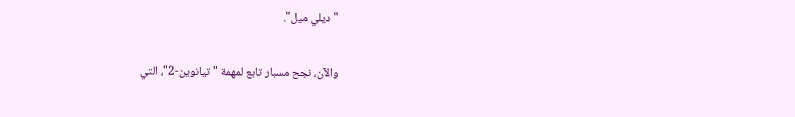"ديلي ميل".

والآن، نجح مسبار تابع لمهمة "تيانوين-2"، التي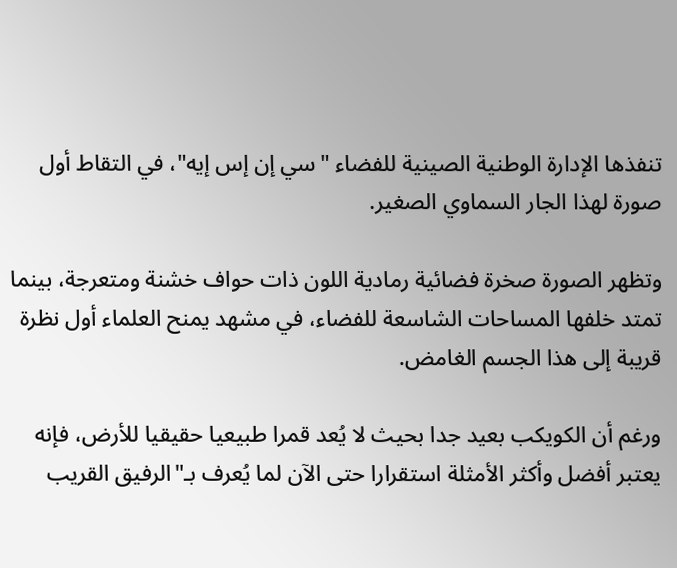تنفذها الإدارة الوطنية الصينية للفضاء "سي إن إس إيه"، في التقاط أول صورة لهذا الجار السماوي الصغير.

وتظهر الصورة صخرة فضائية رمادية اللون ذات حواف خشنة ومتعرجة، بينما تمتد خلفها المساحات الشاسعة للفضاء، في مشهد يمنح العلماء أول نظرة قريبة إلى هذا الجسم الغامض.

ورغم أن الكويكب بعيد جدا بحيث لا يُعد قمرا طبيعيا حقيقيا للأرض، فإنه يعتبر أفضل وأكثر الأمثلة استقرارا حتى الآن لما يُعرف بـ"الرفيق القريب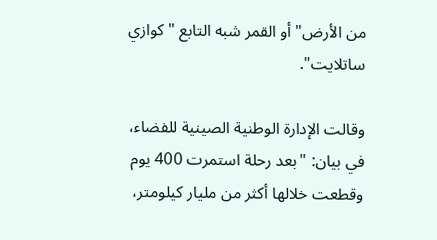من الأرض" أو القمر شبه التابع "كوازي ساتلايت".

وقالت الإدارة الوطنية الصينية للفضاء، في بيان: "بعد رحلة استمرت 400 يوم وقطعت خلالها أكثر من مليار كيلومتر،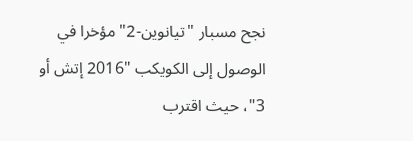نجح مسبار "تيانوين-2" مؤخرا في الوصول إلى الكويكب "2016 إتش أو 3"، حيث اقترب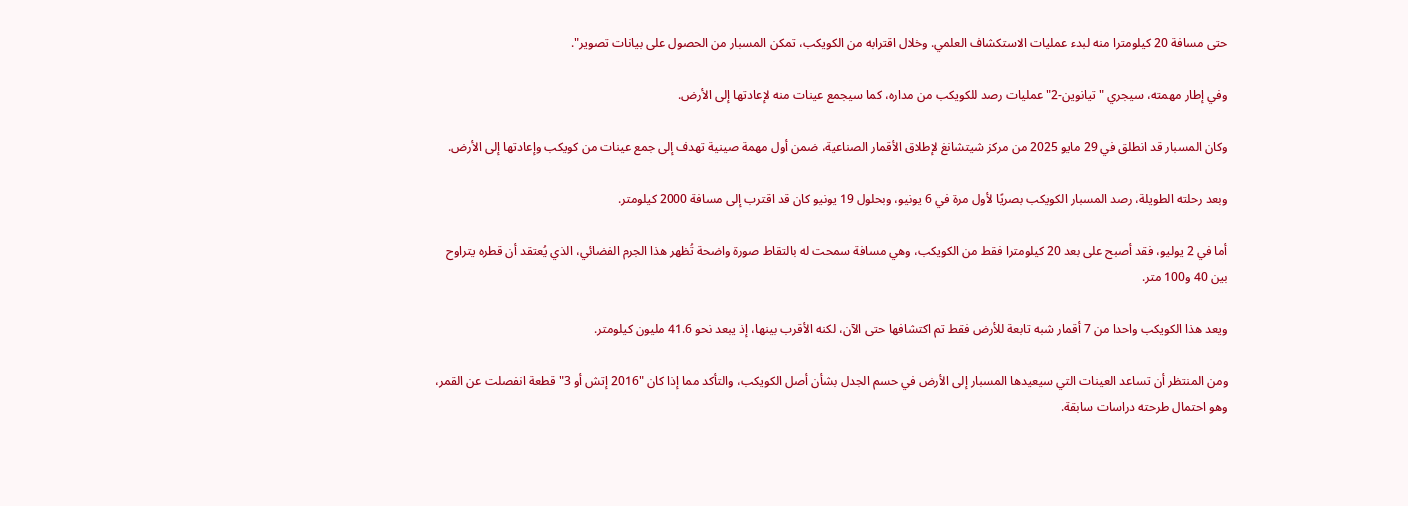حتى مسافة 20 كيلومترا منه لبدء عمليات الاستكشاف العلمي. وخلال اقترابه من الكويكب، تمكن المسبار من الحصول على بيانات تصوير".

وفي إطار مهمته، سيجري "تيانوين-2" عمليات رصد للكويكب من مداره، كما سيجمع عينات منه لإعادتها إلى الأرض.

وكان المسبار قد انطلق في 29 مايو 2025 من مركز شيتشانغ لإطلاق الأقمار الصناعية، ضمن أول مهمة صينية تهدف إلى جمع عينات من كويكب وإعادتها إلى الأرض.

وبعد رحلته الطويلة، رصد المسبار الكويكب بصريًا لأول مرة في 6 يونيو، وبحلول 19 يونيو كان قد اقترب إلى مسافة 2000 كيلومتر.

أما في 2 يوليو، فقد أصبح على بعد 20 كيلومترا فقط من الكويكب، وهي مسافة سمحت له بالتقاط صورة واضحة تُظهر هذا الجرم الفضائي، الذي يُعتقد أن قطره يتراوح بين 40 و100 متر.

ويعد هذا الكويكب واحدا من 7 أقمار شبه تابعة للأرض فقط تم اكتشافها حتى الآن، لكنه الأقرب بينها، إذ يبعد نحو 41.6 مليون كيلومتر.

ومن المنتظر أن تساعد العينات التي سيعيدها المسبار إلى الأرض في حسم الجدل بشأن أصل الكويكب، والتأكد مما إذا كان "2016 إتش أو 3" قطعة انفصلت عن القمر، وهو احتمال طرحته دراسات سابقة.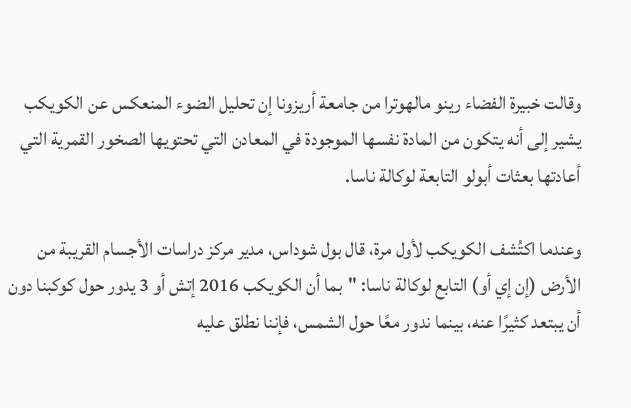وقالت خبيرة الفضاء رينو مالهوترا من جامعة أريزونا إن تحليل الضوء المنعكس عن الكويكب يشير إلى أنه يتكون من المادة نفسها الموجودة في المعادن التي تحتويها الصخور القمرية التي أعادتها بعثات أبولو التابعة لوكالة ناسا.

وعندما اكتُشف الكويكب لأول مرة، قال بول شوداس، مدير مركز دراسات الأجسام القريبة من الأرض (إن إي أو) التابع لوكالة ناسا: "بما أن الكويكب 2016 إتش أو 3 يدور حول كوكبنا دون أن يبتعد كثيرًا عنه، بينما ندور معًا حول الشمس، فإننا نطلق عليه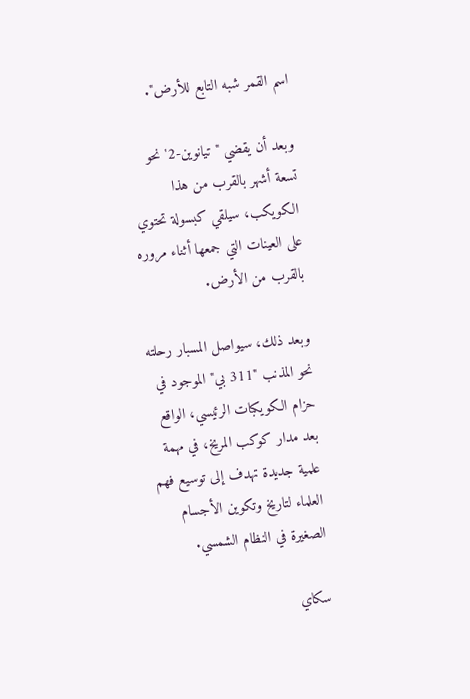اسم القمر شبه التابع للأرض".

وبعد أن يقضي "تيانوين-2' نحو تسعة أشهر بالقرب من هذا الكويكب، سيلقي كبسولة تحتوي على العينات التي جمعها أثناء مروره بالقرب من الأرض.

وبعد ذلك، سيواصل المسبار رحلته نحو المذنب "311 بي" الموجود في حزام الكويكبات الرئيسي، الواقع بعد مدار كوكب المريخ، في مهمة علمية جديدة تهدف إلى توسيع فهم العلماء لتاريخ وتكوين الأجسام الصغيرة في النظام الشمسي.

سكاي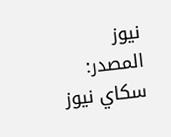نيوز المصدر: سكاي نيوز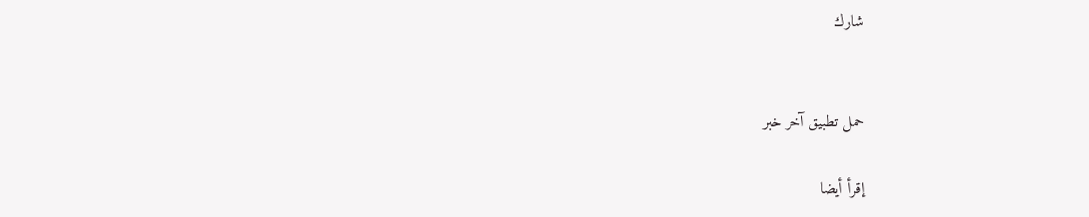شارك


حمل تطبيق آخر خبر

إقرأ أيضا